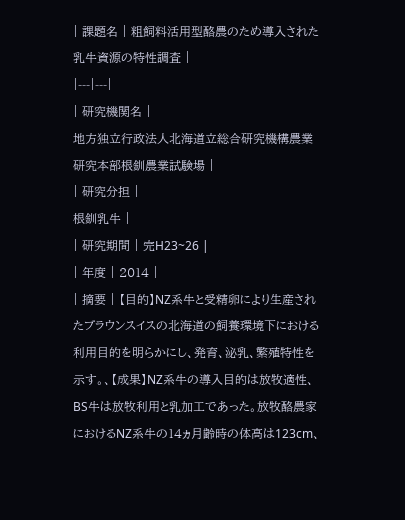| 課題名 | 粗飼料活用型酪農のため導入された乳牛資源の特性調査 |
|---|---|
| 研究機関名 |
地方独立行政法人北海道立総合研究機構農業研究本部根釧農業試験場 |
| 研究分担 |
根釧乳牛 |
| 研究期間 | 完H23~26 |
| 年度 | 2014 |
| 摘要 | 【目的】NZ系牛と受精卵により生産されたブラウンスイスの北海道の飼養環境下における利用目的を明らかにし、発育、泌乳、繁殖特性を示す。、【成果】NZ系牛の導入目的は放牧適性、BS牛は放牧利用と乳加工であった。放牧酪農家におけるNZ系牛の14ヵ月齢時の体高は123cm、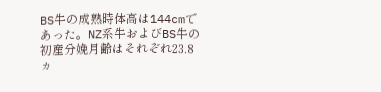BS牛の成熟時体高は144cmであった。NZ系牛およびBS牛の初産分娩月齢はそれぞれ23.8ヵ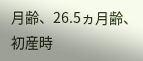月齢、26.5ヵ月齢、初産時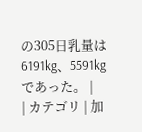の305日乳量は6191kg、5591kgであった。 |
| カテゴリ | 加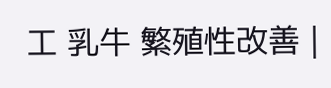工 乳牛 繁殖性改善 |